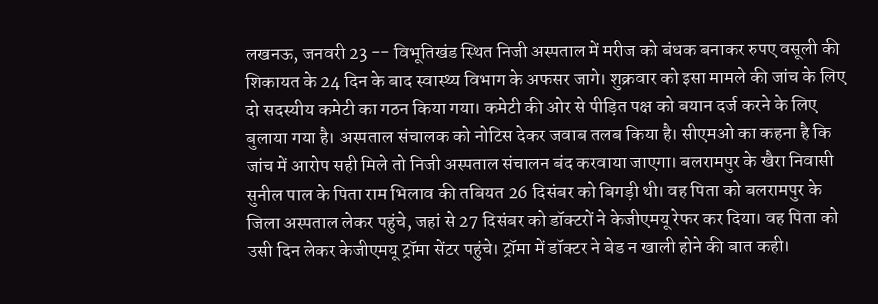लखनऊ, जनवरी 23 -- विभूतिखंड स्थित निजी अस्पताल में मरीज को बंधक बनाकर रुपए वसूली की शिकायत के 24 दिन के बाद स्वास्थ्य विभाग के अफसर जागे। शुक्रवार को इसा मामले की जांच के लिए दो सदस्यीय कमेटी का गठन किया गया। कमेटी की ओर से पीड़ित पक्ष को बयान दर्ज करने के लिए बुलाया गया है। अस्पताल संचालक को नोटिस देकर जवाब तलब किया है। सीएमओ का कहना है कि जांच में आरोप सही मिले तो निजी अस्पताल संचालन बंद करवाया जाएगा। बलरामपुर के खैरा निवासी सुनील पाल के पिता राम भिलाव की तबियत 26 दिसंबर को बिगड़ी थी। वह पिता को बलरामपुर के जिला अस्पताल लेकर पहुंचे, जहां से 27 दिसंबर को डॉक्टरों ने केजीएमयू रेफर कर दिया। वह पिता को उसी दिन लेकर केजीएमयू ट्रॉमा सेंटर पहुंचे। ट्रॉमा में डॉक्टर ने बेड न खाली होने की बात कही।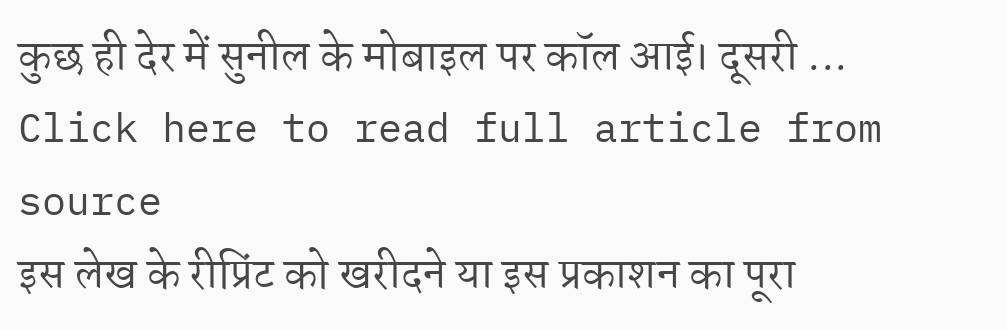कुछ ही देर में सुनील के मोबाइल पर कॉल आई। दूसरी ...
Click here to read full article from source
इस लेख के रीप्रिंट को खरीदने या इस प्रकाशन का पूरा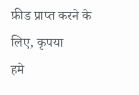फ़ीड प्राप्त करने के लिए, कृपया
हमे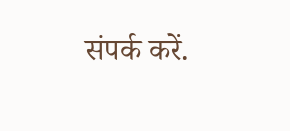संपर्क करें.